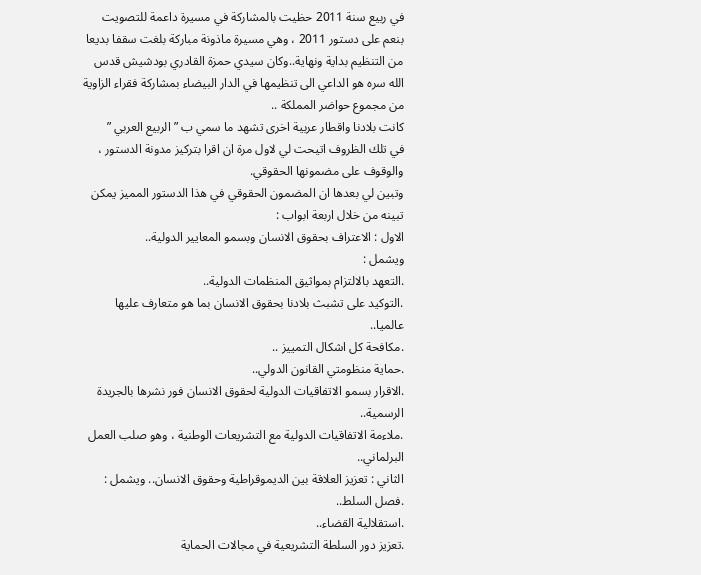في ربيع سنة 2011 حظيت بالمشاركة في مسيرة داعمة للتصويت بنعم على دستور 2011 ، وهي مسيرة ماذونة مباركة بلغت سقفا بديعا من التنظيم بداية ونهاية..وكان سيدي حمزة القادري بودشيش قدس الله سره هو الداعي الى تنظيمها في الدار البيضاء بمشاركة فقراء الزاوية من مجموع حواضر المملكة ..
كانت بلادنا واقطار عربية اخرى تشهد ما سمي ب ” الربيع العربي ”
في تلك الظروف اتيحت لي لاول مرة ان اقرا بتركيز مدونة الدستور ، والوقوف على مضمونها الحقوقي.
وتبين لي بعدها ان المضمون الحقوقي في هذا الدستور المميز يمكن تبينه من خلال اربعة ابواب :
الاول : الاعتراف بحقوق الانسان وبسمو المعايير الدولية..
ويشمل :
.التعهد بالالتزام بمواثيق المنظمات الدولية..
.التوكيد على تشبث بلادنا بحقوق الانسان بما هو متعارف عليها عالميا..
.مكافحة كل اشكال التمييز ..
.حماية منظومتي القانون الدولي..
.الاقرار بسمو الاتفاقيات الدولية لحقوق الانسان فور نشرها بالجريدة الرسمية..
.ملاءمة الاتفاقيات الدولية مع التشريعات الوطنية ، وهو صلب العمل البرلماني..
الثاني : تعزيز العلاقة بين الديموقراطية وحقوق الانسان.. ويشمل :
.فصل السلط..
.استقلالية القضاء..
.تعزيز دور السلطة التشريعية في مجالات الحماية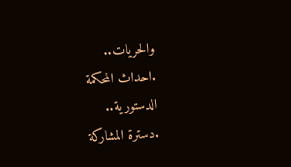والحريات..
.احداث المحكمة الدستورية..
.دسترة المشاركة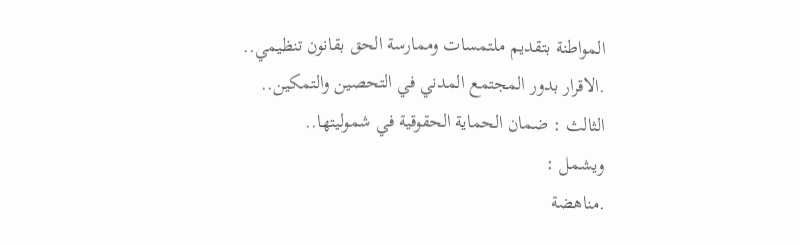المواطنة بتقديم ملتمسات وممارسة الحق بقانون تنظيمي..
.الاقرار بدور المجتمع المدني في التحصين والتمكين..
الثالث : ضمان الحماية الحقوقية في شموليتها..
ويشمل :
.مناهضة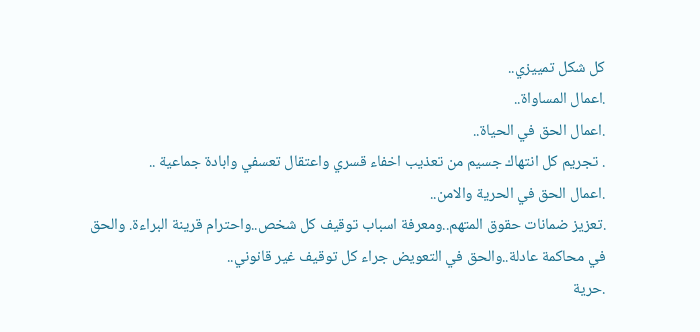كل شكل تمييزي..
.اعمال المساواة..
.اعمال الحق في الحياة..
. تجريم كل انتهاك جسيم من تعذيب اخفاء قسري واعتقال تعسفي وابادة جماعية ..
.اعمال الحق في الحرية والامن..
.تعزيز ضمانات حقوق المتهم..ومعرفة اسباب توقيف كل شخص..واحترام قرينة البراءة. والحق في محاكمة عادلة..والحق في التعويض جراء كل توقيف غير قانوني..
.حرية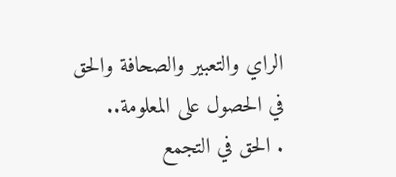الراي والتعبير والصحافة والحق في الحصول على المعلومة..
. الحق في التجمع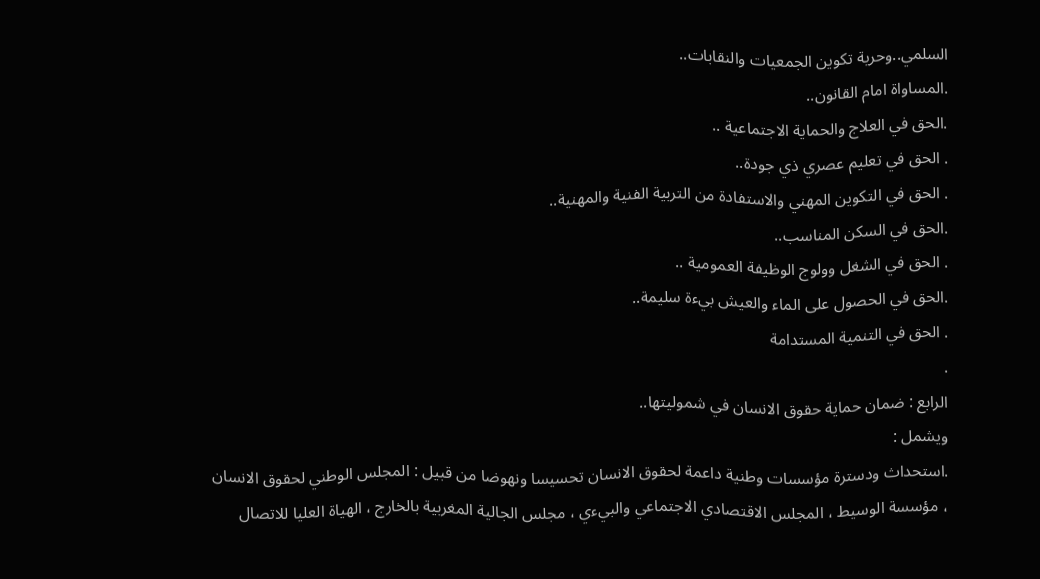السلمي..وحرية تكوين الجمعيات والنقابات..
.المساواة امام القانون..
.الحق في العلاج والحماية الاجتماعية ..
. الحق في تعليم عصري ذي جودة..
. الحق في التكوين المهني والاستفادة من التربية الفنية والمهنية..
.الحق في السكن المناسب..
. الحق في الشغل وولوج الوظيفة العمومية ..
.الحق في الحصول على الماء والعيش بيءة سليمة..
. الحق في التنمية المستدامة
.
الرابع : ضمان حماية حقوق الانسان في شموليتها..
ويشمل :
.استحداث ودسترة مؤسسات وطنية داعمة لحقوق الانسان تحسيسا ونهوضا من قبيل : المجلس الوطني لحقوق الانسان ، مؤسسة الوسيط ، المجلس الاقتصادي الاجتماعي والبيءي ، مجلس الجالية المغربية بالخارج ، الهياة العليا للاتصال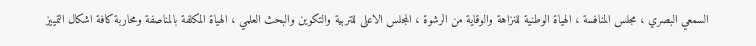السمعي البصري ، مجلس المنافسة ، الهياة الوطنية للنزاهة والوقاية من الرشوة ، المجلس الاعلى للتربية والتكوين والبحث العلمي ، الهياة المكلفة بالمناصفة ومحاربة كافة اشكال التمييز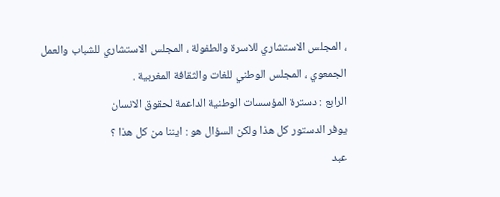، المجلس الاستشاري للاسرة والطفولة ، المجلس الاستشاري للشباب والعمل الجمعوي ، المجلس الوطني للغات والثقافة المغربية .
الرابع : دسترة المؤسسات الوطنية الداعمة لحقوق الانسان
يوفر الدستور كل هذا ولكن السؤال هو : ايننا من كل هذا ؟
عبد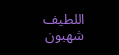اللطيف شهبون